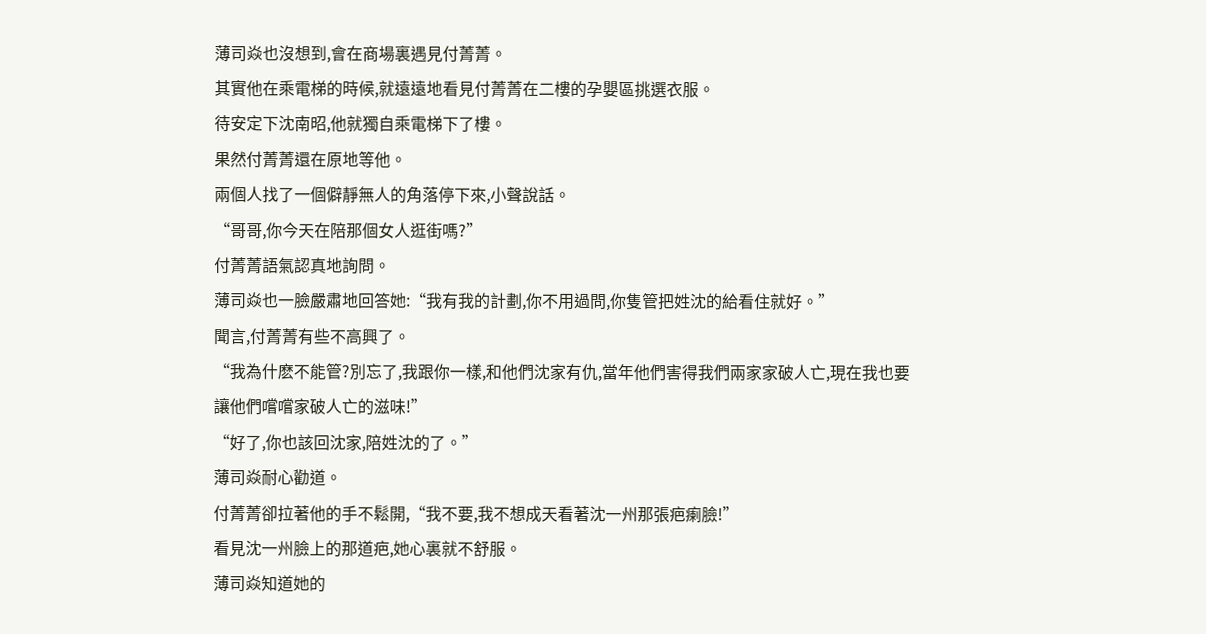薄司焱也沒想到,會在商場裏遇見付菁菁。
其實他在乘電梯的時候,就遠遠地看見付菁菁在二樓的孕嬰區挑選衣服。
待安定下沈南昭,他就獨自乘電梯下了樓。
果然付菁菁還在原地等他。
兩個人找了一個僻靜無人的角落停下來,小聲說話。
“哥哥,你今天在陪那個女人逛街嗎?”
付菁菁語氣認真地詢問。
薄司焱也一臉嚴肅地回答她:“我有我的計劃,你不用過問,你隻管把姓沈的給看住就好。”
聞言,付菁菁有些不高興了。
“我為什麽不能管?別忘了,我跟你一樣,和他們沈家有仇,當年他們害得我們兩家家破人亡,現在我也要讓他們嚐嚐家破人亡的滋味!”
“好了,你也該回沈家,陪姓沈的了。”
薄司焱耐心勸道。
付菁菁卻拉著他的手不鬆開,“我不要,我不想成天看著沈一州那張疤瘌臉!”
看見沈一州臉上的那道疤,她心裏就不舒服。
薄司焱知道她的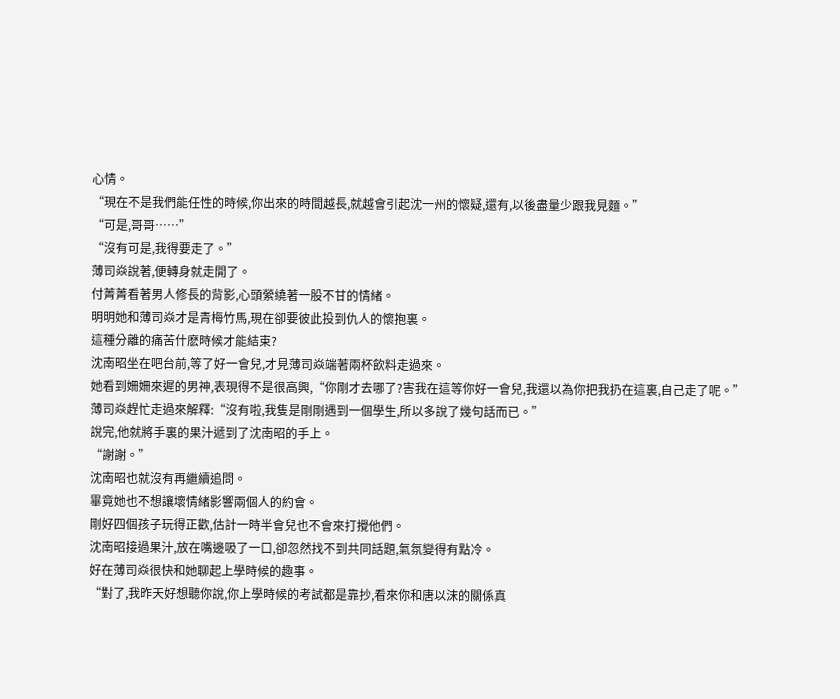心情。
“現在不是我們能任性的時候,你出來的時間越長,就越會引起沈一州的懷疑,還有,以後盡量少跟我見麵。”
“可是,哥哥……”
“沒有可是,我得要走了。”
薄司焱說著,便轉身就走開了。
付菁菁看著男人修長的背影,心頭縈繞著一股不甘的情緒。
明明她和薄司焱才是青梅竹馬,現在卻要彼此投到仇人的懷抱裏。
這種分離的痛苦什麽時候才能結束?
沈南昭坐在吧台前,等了好一會兒,才見薄司焱端著兩杯飲料走過來。
她看到姍姍來遲的男神,表現得不是很高興,“你剛才去哪了?害我在這等你好一會兒,我還以為你把我扔在這裏,自己走了呢。”
薄司焱趕忙走過來解釋:“沒有啦,我隻是剛剛遇到一個學生,所以多說了幾句話而已。”
說完,他就將手裏的果汁遞到了沈南昭的手上。
“謝謝。”
沈南昭也就沒有再繼續追問。
畢竟她也不想讓壞情緒影響兩個人的約會。
剛好四個孩子玩得正歡,估計一時半會兒也不會來打攪他們。
沈南昭接過果汁,放在嘴邊吸了一口,卻忽然找不到共同話題,氣氛變得有點冷。
好在薄司焱很快和她聊起上學時候的趣事。
“對了,我昨天好想聽你說,你上學時候的考試都是靠抄,看來你和唐以沫的關係真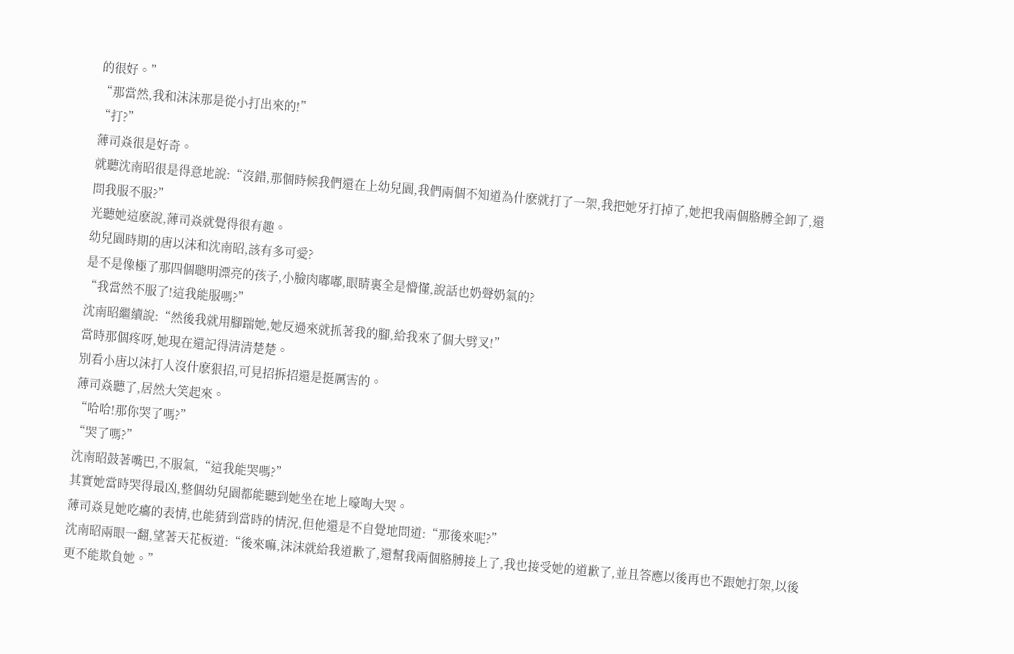的很好。”
“那當然,我和沫沫那是從小打出來的!”
“打?”
薄司焱很是好奇。
就聽沈南昭很是得意地說:“沒錯,那個時候我們還在上幼兒園,我們兩個不知道為什麽就打了一架,我把她牙打掉了,她把我兩個胳膊全卸了,還問我服不服?”
光聽她這麽說,薄司焱就覺得很有趣。
幼兒園時期的唐以沫和沈南昭,該有多可愛?
是不是像極了那四個聰明漂亮的孩子,小臉肉嘟嘟,眼睛裏全是懵懂,說話也奶聲奶氣的?
“我當然不服了!這我能服嗎?”
沈南昭繼續說:“然後我就用腳踹她,她反過來就抓著我的腳,給我來了個大劈叉!”
當時那個疼呀,她現在還記得清清楚楚。
別看小唐以沫打人沒什麽狠招,可見招拆招還是挺厲害的。
薄司焱聽了,居然大笑起來。
“哈哈!那你哭了嗎?”
“哭了嗎?”
沈南昭鼓著嘴巴,不服氣,“這我能哭嗎?”
其實她當時哭得最凶,整個幼兒園都能聽到她坐在地上嚎啕大哭。
薄司焱見她吃癟的表情,也能猜到當時的情況,但他還是不自覺地問道:“那後來呢?”
沈南昭兩眼一翻,望著天花板道:“後來嘛,沫沫就給我道歉了,還幫我兩個胳膊接上了,我也接受她的道歉了,並且答應以後再也不跟她打架,以後更不能欺負她。”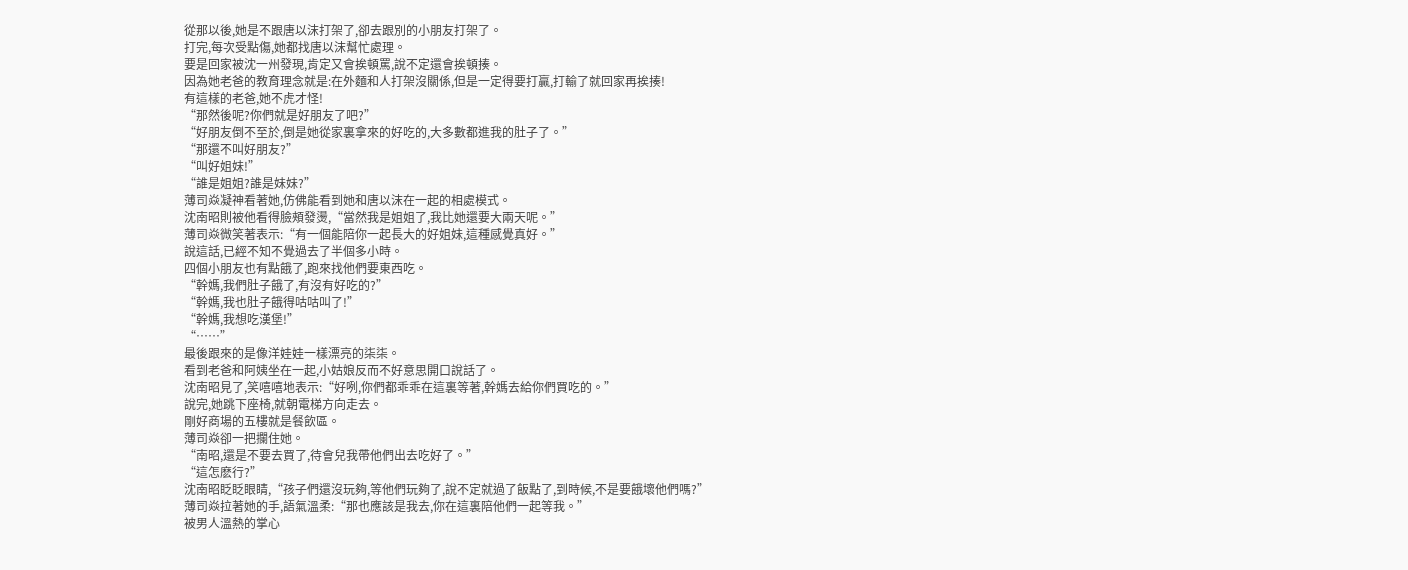從那以後,她是不跟唐以沫打架了,卻去跟別的小朋友打架了。
打完,每次受點傷,她都找唐以沫幫忙處理。
要是回家被沈一州發現,肯定又會挨頓罵,說不定還會挨頓揍。
因為她老爸的教育理念就是:在外麵和人打架沒關係,但是一定得要打贏,打輸了就回家再挨揍!
有這樣的老爸,她不虎才怪!
“那然後呢?你們就是好朋友了吧?”
“好朋友倒不至於,倒是她從家裏拿來的好吃的,大多數都進我的肚子了。”
“那還不叫好朋友?”
“叫好姐妹!”
“誰是姐姐?誰是妹妹?”
薄司焱凝神看著她,仿佛能看到她和唐以沫在一起的相處模式。
沈南昭則被他看得臉頰發燙,“當然我是姐姐了,我比她還要大兩天呢。”
薄司焱微笑著表示:“有一個能陪你一起長大的好姐妹,這種感覺真好。”
說這話,已經不知不覺過去了半個多小時。
四個小朋友也有點餓了,跑來找他們要東西吃。
“幹媽,我們肚子餓了,有沒有好吃的?”
“幹媽,我也肚子餓得咕咕叫了!”
“幹媽,我想吃漢堡!”
“……”
最後跟來的是像洋娃娃一樣漂亮的柒柒。
看到老爸和阿姨坐在一起,小姑娘反而不好意思開口說話了。
沈南昭見了,笑嘻嘻地表示:“好咧,你們都乖乖在這裏等著,幹媽去給你們買吃的。”
說完,她跳下座椅,就朝電梯方向走去。
剛好商場的五樓就是餐飲區。
薄司焱卻一把攔住她。
“南昭,還是不要去買了,待會兒我帶他們出去吃好了。”
“這怎麽行?”
沈南昭眨眨眼睛,“孩子們還沒玩夠,等他們玩夠了,說不定就過了飯點了,到時候,不是要餓壞他們嗎?”
薄司焱拉著她的手,語氣溫柔:“那也應該是我去,你在這裏陪他們一起等我。”
被男人溫熱的掌心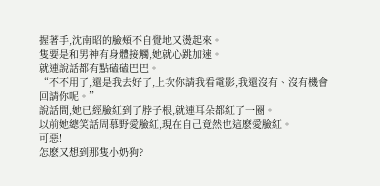握著手,沈南昭的臉頰不自覺地又燙起來。
隻要是和男神有身體接觸,她就心跳加速。
就連說話都有點磕磕巴巴。
“不不用了,還是我去好了,上次你請我看電影,我還沒有、沒有機會回請你呢。”
說話間,她已經臉紅到了脖子根,就連耳朵都紅了一圈。
以前她總笑話周慕野愛臉紅,現在自己竟然也這麽愛臉紅。
可惡!
怎麽又想到那隻小奶狗?